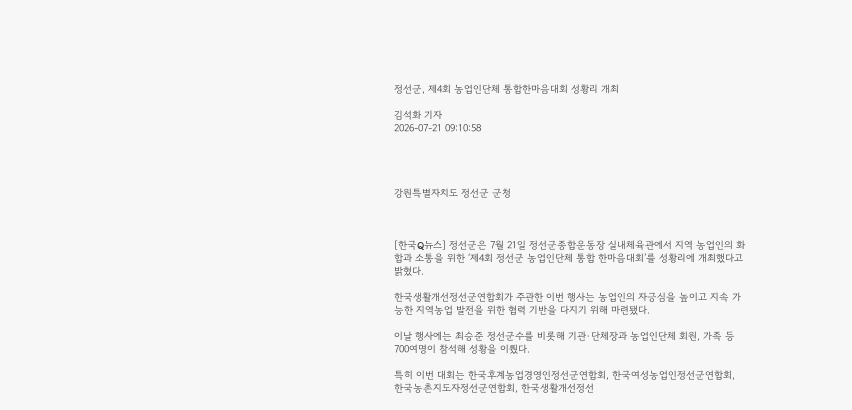정선군, 제4회 농업인단체 통합한마음대회 성황리 개최

김석화 기자
2026-07-21 09:10:58




강원특별자치도 정선군 군청



[한국Q뉴스] 정선군은 7월 21일 정선군종합운동장 실내체육관에서 지역 농업인의 화합과 소통을 위한 ‘제4회 정선군 농업인단체 통합 한마음대회’를 성황리에 개최했다고 밝혔다.

한국생활개선정선군연합회가 주관한 이번 행사는 농업인의 자긍심을 높이고 지속 가능한 지역농업 발전을 위한 협력 기반을 다지기 위해 마련됐다.

이날 행사에는 최승준 정선군수를 비롯해 기관·단체장과 농업인단체 회원, 가족 등 700여명이 참석해 성황을 이뤘다.

특히 이번 대회는 한국후계농업경영인정선군연합회, 한국여성농업인정선군연합회, 한국농촌지도자정선군연합회, 한국생활개선정선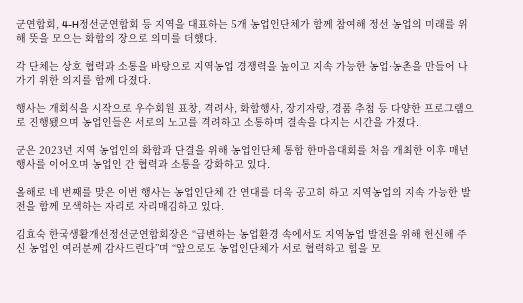군연합회, 4-H정선군연합회 등 지역을 대표하는 5개 농업인단체가 함께 참여해 정선 농업의 미래를 위해 뜻을 모으는 화합의 장으로 의미를 더했다.

각 단체는 상호 협력과 소통을 바탕으로 지역농업 경쟁력을 높이고 지속 가능한 농업·농촌을 만들어 나가기 위한 의지를 함께 다졌다.

행사는 개회식을 시작으로 우수회원 표창, 격려사, 화합행사, 장기자랑, 경품 추첨 등 다양한 프로그램으로 진행됐으며 농업인들은 서로의 노고를 격려하고 소통하며 결속을 다지는 시간을 가졌다.

군은 2023년 지역 농업인의 화합과 단결을 위해 농업인단체 통합 한마음대회를 처음 개최한 이후 매년 행사를 이어오며 농업인 간 협력과 소통을 강화하고 있다.

올해로 네 번째를 맞은 이번 행사는 농업인단체 간 연대를 더욱 공고히 하고 지역농업의 지속 가능한 발전을 함께 모색하는 자리로 자리매김하고 있다.

김효숙 한국생활개선정선군연합회장은 “급변하는 농업환경 속에서도 지역농업 발전을 위해 헌신해 주신 농업인 여러분께 감사드린다”며 “앞으로도 농업인단체가 서로 협력하고 힘을 모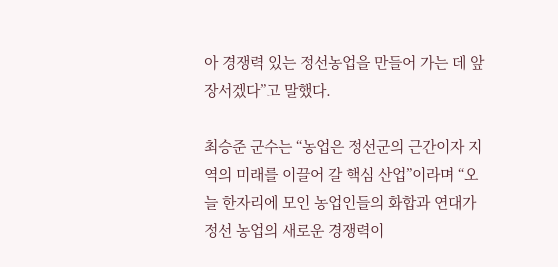아 경쟁력 있는 정선농업을 만들어 가는 데 앞장서겠다”고 말했다.

최승준 군수는 “농업은 정선군의 근간이자 지역의 미래를 이끌어 갈 핵심 산업”이라며 “오늘 한자리에 모인 농업인들의 화합과 연대가 정선 농업의 새로운 경쟁력이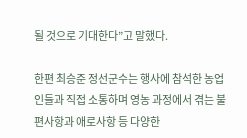될 것으로 기대한다”고 말했다.

한편 최승준 정선군수는 행사에 참석한 농업인들과 직접 소통하며 영농 과정에서 겪는 불편사항과 애로사항 등 다양한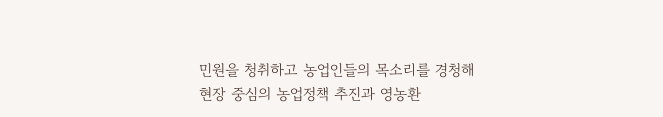민원을 청취하고 농업인들의 목소리를 경청해 현장 중심의 농업정책 추진과 영농환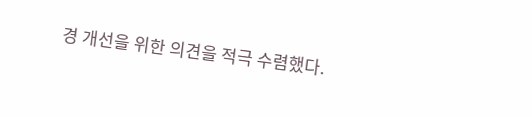경 개선을 위한 의견을 적극 수렴했다.